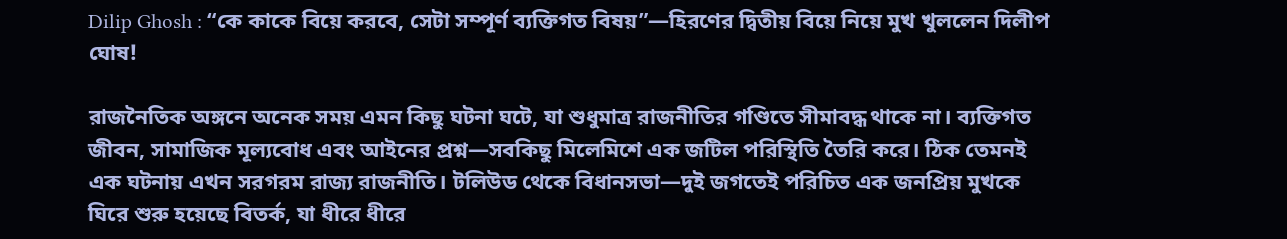Dilip Ghosh : “কে কাকে বিয়ে করবে, সেটা সম্পূর্ণ ব্যক্তিগত বিষয়”—হিরণের দ্বিতীয় বিয়ে নিয়ে মুখ খুললেন দিলীপ ঘোষ!

রাজনৈতিক অঙ্গনে অনেক সময় এমন কিছু ঘটনা ঘটে, যা শুধুমাত্র রাজনীতির গণ্ডিতে সীমাবদ্ধ থাকে না। ব্যক্তিগত জীবন, সামাজিক মূল্যবোধ এবং আইনের প্রশ্ন—সবকিছু মিলেমিশে এক জটিল পরিস্থিতি তৈরি করে। ঠিক তেমনই এক ঘটনায় এখন সরগরম রাজ্য রাজনীতি। টলিউড থেকে বিধানসভা—দুই জগতেই পরিচিত এক জনপ্রিয় মুখকে ঘিরে শুরু হয়েছে বিতর্ক, যা ধীরে ধীরে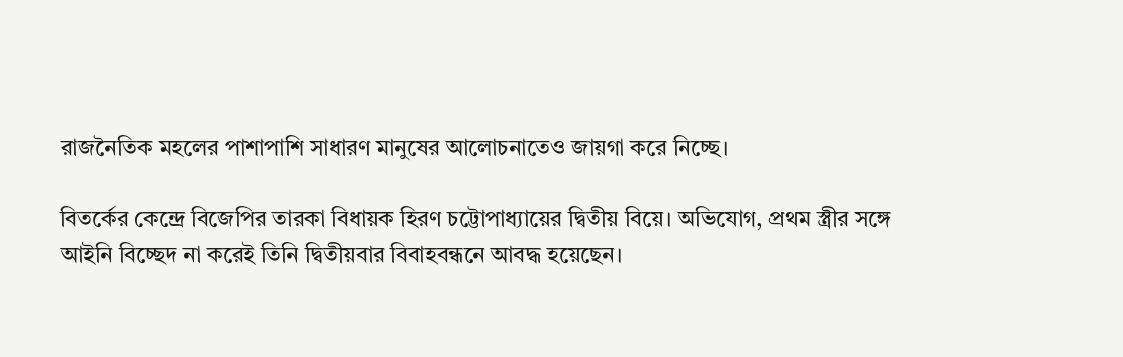রাজনৈতিক মহলের পাশাপাশি সাধারণ মানুষের আলোচনাতেও জায়গা করে নিচ্ছে।

বিতর্কের কেন্দ্রে বিজেপির তারকা বিধায়ক হিরণ চট্টোপাধ্যায়ের দ্বিতীয় বিয়ে। অভিযোগ, প্রথম স্ত্রীর সঙ্গে আইনি বিচ্ছেদ না করেই তিনি দ্বিতীয়বার বিবাহবন্ধনে আবদ্ধ হয়েছেন।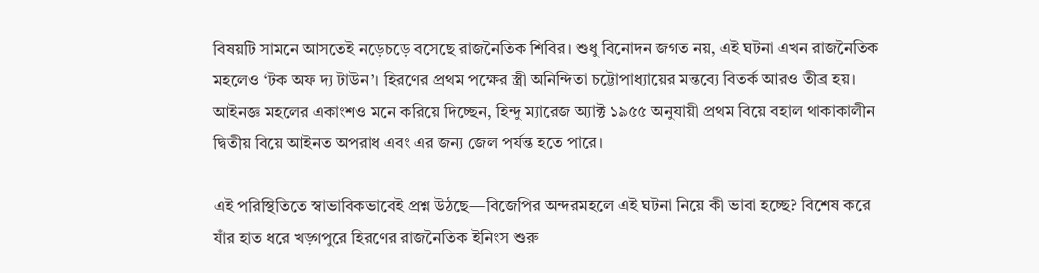বিষয়টি সামনে আসতেই নড়েচড়ে বসেছে রাজনৈতিক শিবির। শুধু বিনোদন জগত নয়, এই ঘটনা এখন রাজনৈতিক মহলেও ‘টক অফ দ্য টাউন’। হিরণের প্রথম পক্ষের স্ত্রী অনিন্দিতা চট্টোপাধ্যায়ের মন্তব্যে বিতর্ক আরও তীব্র হয়। আইনজ্ঞ মহলের একাংশও মনে করিয়ে দিচ্ছেন, হিন্দু ম্যারেজ অ্যাক্ট ১৯৫৫ অনুযায়ী প্রথম বিয়ে বহাল থাকাকালীন দ্বিতীয় বিয়ে আইনত অপরাধ এবং এর জন্য জেল পর্যন্ত হতে পারে।

এই পরিস্থিতিতে স্বাভাবিকভাবেই প্রশ্ন উঠছে—বিজেপির অন্দরমহলে এই ঘটনা নিয়ে কী ভাবা হচ্ছে? বিশেষ করে যাঁর হাত ধরে খড়্গপুরে হিরণের রাজনৈতিক ইনিংস শুরু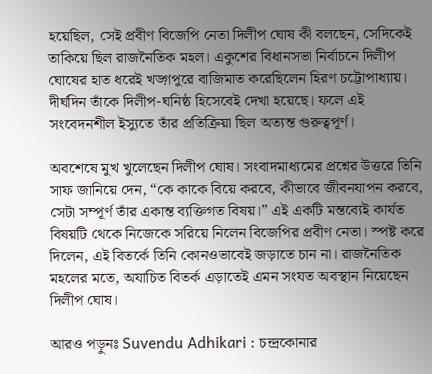হয়েছিল, সেই প্রবীণ বিজেপি নেতা দিলীপ ঘোষ কী বলছেন, সেদিকেই তাকিয়ে ছিল রাজনৈতিক মহল। একুশের বিধানসভা নির্বাচনে দিলীপ ঘোষের হাত ধরেই খড়্গপুরে বাজিমাত করেছিলেন হিরণ চট্টোপাধ্যায়। দীর্ঘদিন তাঁকে দিলীপ-ঘনিষ্ঠ হিসেবেই দেখা হয়েছে। ফলে এই সংবেদনশীল ইস্যুতে তাঁর প্রতিক্রিয়া ছিল অত্যন্ত গুরুত্বপূর্ণ।

অবশেষে মুখ খুলেছেন দিলীপ ঘোষ। সংবাদমাধ্যমের প্রশ্নের উত্তরে তিনি সাফ জানিয়ে দেন, “কে কাকে বিয়ে করবে, কীভাবে জীবনযাপন করবে, সেটা সম্পূর্ণ তাঁর একান্ত ব্যক্তিগত বিষয়।” এই একটি মন্তব্যেই কার্যত বিষয়টি থেকে নিজেকে সরিয়ে নিলেন বিজেপির প্রবীণ নেতা। স্পষ্ট করে দিলেন, এই বিতর্কে তিনি কোনওভাবেই জড়াতে চান না। রাজনৈতিক মহলের মতে, অযাচিত বিতর্ক এড়াতেই এমন সংযত অবস্থান নিয়েছেন দিলীপ ঘোষ।

আরও পড়ুনঃ Suvendu Adhikari : চন্দ্রকোনার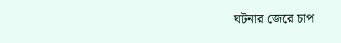ঘটনার জেরে চাপ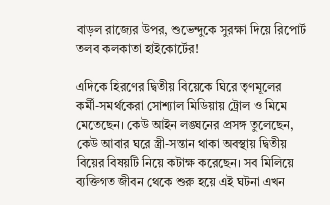বাড়ল রাজ্যের উপর, শুভেন্দুকে সুরক্ষা দিয়ে রিপোর্ট তলব কলকাতা হাইকোর্টের!

এদিকে হিরণের দ্বিতীয় বিয়েকে ঘিরে তৃণমূলের কর্মী-সমর্থকেরা সোশ্যাল মিডিয়ায় ট্রোল ও মিমে মেতেছেন। কেউ আইন লঙ্ঘনের প্রসঙ্গ তুলেছেন, কেউ আবার ঘরে স্ত্রী-সন্তান থাকা অবস্থায় দ্বিতীয় বিয়ের বিষয়টি নিয়ে কটাক্ষ করেছেন। সব মিলিয়ে ব্যক্তিগত জীবন থেকে শুরু হয়ে এই ঘটনা এখন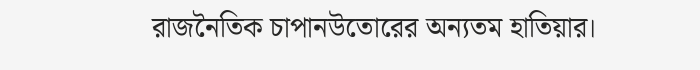রাজনৈতিক চাপানউতোরের অন্যতম হাতিয়ার।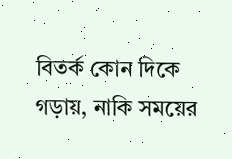বিতর্ক কোন দিকে গড়ায়, নাকি সময়ের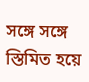সঙ্গে সঙ্গে স্তিমিত হয়ে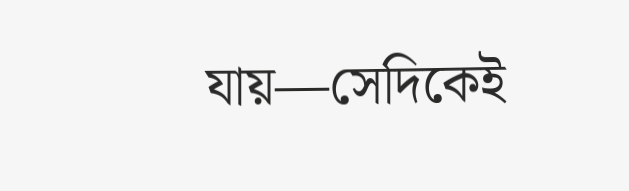যায়—সেদিকেই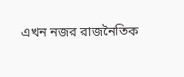এখন নজর রাজনৈতিক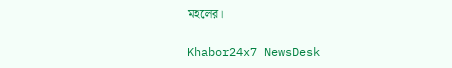মহলের।

Khabor24x7 NewsDesk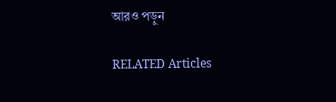আরও পড়ুন

RELATED Articles